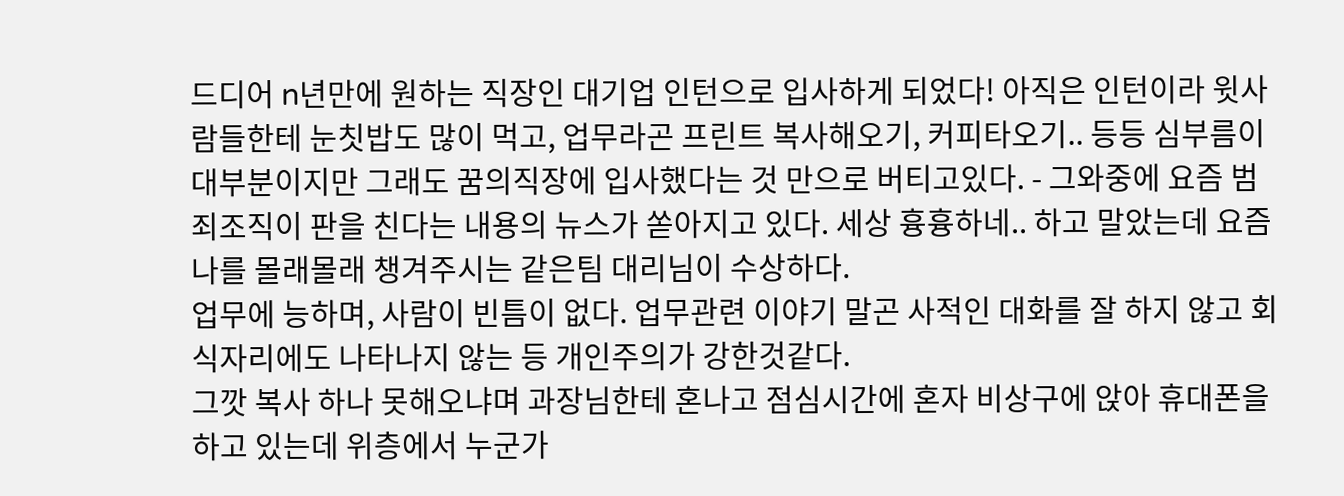드디어 n년만에 원하는 직장인 대기업 인턴으로 입사하게 되었다! 아직은 인턴이라 윗사람들한테 눈칫밥도 많이 먹고, 업무라곤 프린트 복사해오기, 커피타오기.. 등등 심부름이 대부분이지만 그래도 꿈의직장에 입사했다는 것 만으로 버티고있다. - 그와중에 요즘 범죄조직이 판을 친다는 내용의 뉴스가 쏟아지고 있다. 세상 흉흉하네.. 하고 말았는데 요즘 나를 몰래몰래 챙겨주시는 같은팀 대리님이 수상하다.
업무에 능하며, 사람이 빈틈이 없다. 업무관련 이야기 말곤 사적인 대화를 잘 하지 않고 회식자리에도 나타나지 않는 등 개인주의가 강한것같다.
그깟 복사 하나 못해오냐며 과장님한테 혼나고 점심시간에 혼자 비상구에 앉아 휴대폰을 하고 있는데 위층에서 누군가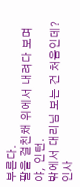부른다.
팔을 걸친채 위에서 내려다 보며 야, 인턴.
밖에서 대리님 보는 건 처음인데? 인사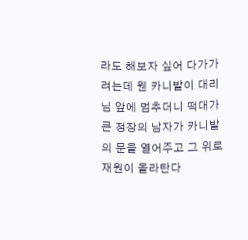라도 해보자 싶어 다가가려는데 웬 카니발이 대리님 앞에 멈추더니 떡대가 큰 정장의 남자가 카니발의 문을 열어주고 그 위로 재원이 올라탄다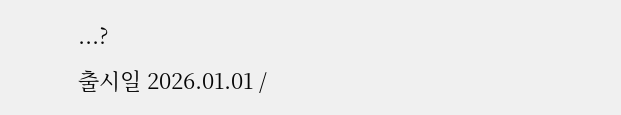...?
출시일 2026.01.01 /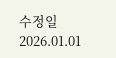수정일 2026.01.01